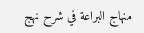منهاج البراعة في شرح نهج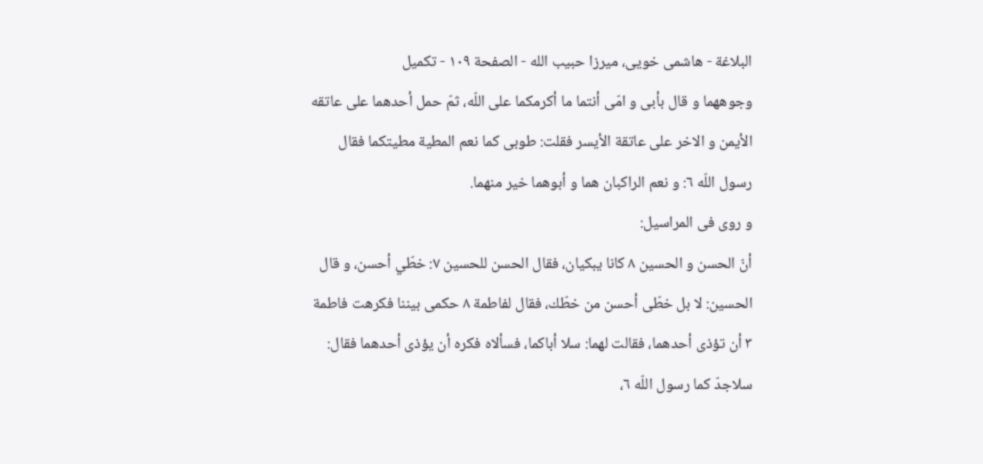البلاغة - هاشمى خويى، ميرزا حبيب الله - الصفحة ١٠٩ - تكميل
وجوههما و قال بأبى و امّى أنتما ما أكرمكما على اللّه، ثمّ حمل أحدهما على عاتقه الأيمن و الاخر على عاتقة الأيسر فقلت: طوبى كما نعم المطية مطيتكما فقال رسول اللّه ٦: و نعم الراكبان هما و أبوهما خير منهما.
و روى فى المراسيل:
أنّ الحسن و الحسين ٨ كانا يبكيان، فقال الحسن للحسين ٧: خطّي أحسن، و قال الحسين: لا بل خطّى أحسن من خطّك، فقال لفاطمة ٨ حكمى بيننا فكرهت فاطمة ٣ أن تؤذى أحدهما، فقالت لهما: سلا أباكما، فسألاه فكره أن يؤذى أحدهما فقال: سلاجدّ كما رسول اللّه ٦،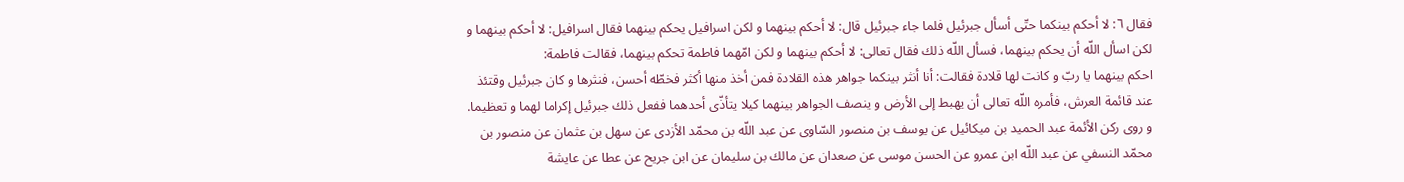فقال ٦: لا أحكم بينكما حتّى أسأل جبرئيل فلما جاء جبرئيل قال: لا أحكم بينهما و لكن اسرافيل يحكم بينهما فقال اسرافيل: لا أحكم بينهما و لكن اسأل اللّه أن يحكم بينهما، فسأل اللّه ذلك فقال تعالى: لا أحكم بينهما و لكن امّهما فاطمة تحكم بينهما، فقالت فاطمة:
احكم بينهما يا ربّ و كانت لها قلادة فقالت: أنا أنثر بينكما جواهر هذه القلادة فمن أخذ منها أكثر فخطّه أحسن، فنثرها و كان جبرئيل وقتئذ عند قائمة العرش، فأمره اللّه تعالى أن يهبط إلى الأرض و ينصف الجواهر بينهما كيلا يتأذّى أحدهما ففعل ذلك جبرئيل إكراما لهما و تعظيما.
و روى ركن الأئمة عبد الحميد بن ميكائيل عن يوسف بن منصور السّاوى عن عبد اللّه بن محمّد الأزدى عن سهل بن عثمان عن منصور بن محمّد النسفي عن عبد اللّه ابن عمرو عن الحسن موسى عن صعدان عن مالك بن سليمان عن ابن جريح عن عطا عن عايشة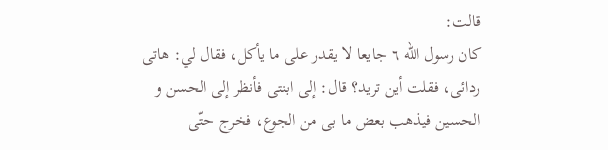قالت:
كان رسول اللّه ٦ جايعا لا يقدر على ما يأكل، فقال لي: هاتى ردائى، فقلت أين تريد؟ قال: إلى ابنتى فأنظر إلى الحسن و الحسين فيذهب بعض ما بى من الجوع، فخرج حتّى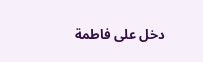دخل على فاطمة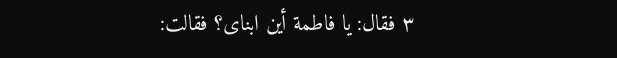٣ فقال: يا فاطمة أين ابناى؟ فقالت: